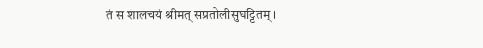तं स शालचयं श्रीमत् सप्रतोलीसुघट्टितम् ।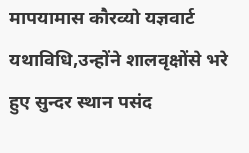मापयामास कौरव्यो यज्ञवार्ट यथाविधि,उन्होंने शालवृक्षोंसे भरे हुए सुन्दर स्थान पसंद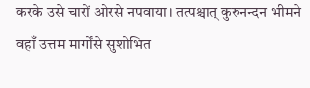करके उसे चारों ओरसे नपवाया। तत्पश्चात् कुरुनन्दन भीमने वहाँ उत्तम मार्गोंसे सुशोभित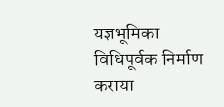यज्ञभूमिका विधिपूर्वक निर्माण कराया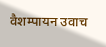वैशम्पायन उवाच